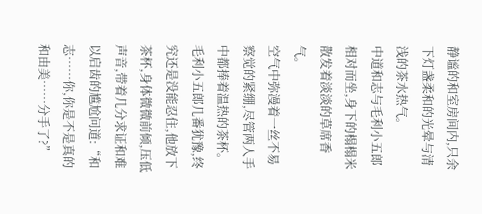静谧的和室房间内,只余下灯盏柔和的光晕与清浅的茶水热气。
中道和志与毛利小五郎相对而坐,身下的榻榻米散发着淡淡的草席香气。
空气中弥漫着一丝不易察觉的紧绷,尽管两人手中都捧着温热的茶杯。
毛利小五郎几番犹豫,终究还是没能忍住,他放下茶杯,身体微微前倾,压低声音,带着几分求证和难以启齿的尴尬问道:“和志……你,你是不是真的和由美……分手了?”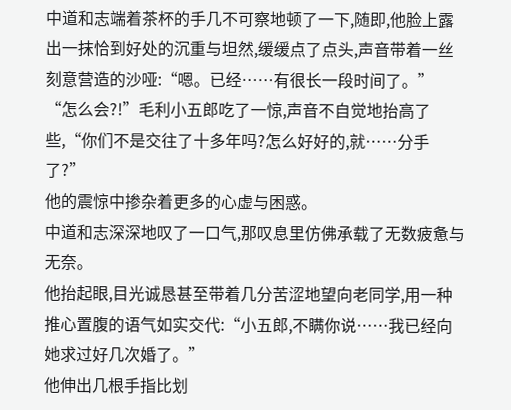中道和志端着茶杯的手几不可察地顿了一下,随即,他脸上露出一抹恰到好处的沉重与坦然,缓缓点了点头,声音带着一丝刻意营造的沙哑:“嗯。已经……有很长一段时间了。”
“怎么会?!”毛利小五郎吃了一惊,声音不自觉地抬高了些,“你们不是交往了十多年吗?怎么好好的,就……分手了?”
他的震惊中掺杂着更多的心虚与困惑。
中道和志深深地叹了一口气,那叹息里仿佛承载了无数疲惫与无奈。
他抬起眼,目光诚恳甚至带着几分苦涩地望向老同学,用一种推心置腹的语气如实交代:“小五郎,不瞒你说……我已经向她求过好几次婚了。”
他伸出几根手指比划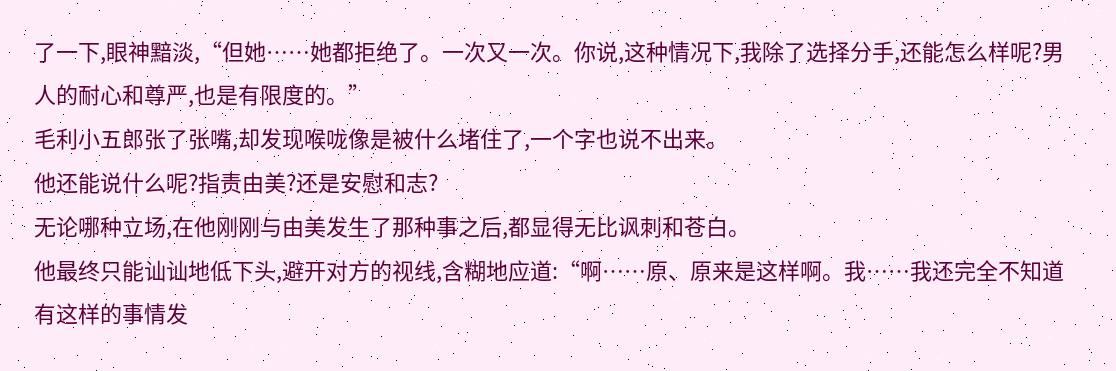了一下,眼神黯淡,“但她……她都拒绝了。一次又一次。你说,这种情况下,我除了选择分手,还能怎么样呢?男人的耐心和尊严,也是有限度的。”
毛利小五郎张了张嘴,却发现喉咙像是被什么堵住了,一个字也说不出来。
他还能说什么呢?指责由美?还是安慰和志?
无论哪种立场,在他刚刚与由美发生了那种事之后,都显得无比讽刺和苍白。
他最终只能讪讪地低下头,避开对方的视线,含糊地应道:“啊……原、原来是这样啊。我……我还完全不知道有这样的事情发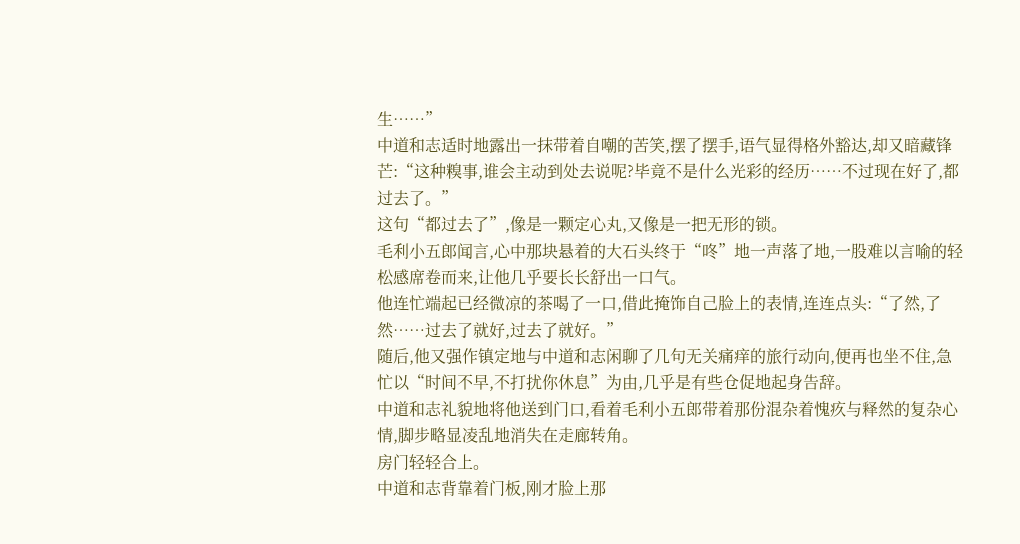生……”
中道和志适时地露出一抹带着自嘲的苦笑,摆了摆手,语气显得格外豁达,却又暗藏锋芒:“这种糗事,谁会主动到处去说呢?毕竟不是什么光彩的经历……不过现在好了,都过去了。”
这句“都过去了”,像是一颗定心丸,又像是一把无形的锁。
毛利小五郎闻言,心中那块悬着的大石头终于“咚”地一声落了地,一股难以言喻的轻松感席卷而来,让他几乎要长长舒出一口气。
他连忙端起已经微凉的茶喝了一口,借此掩饰自己脸上的表情,连连点头:“了然,了然……过去了就好,过去了就好。”
随后,他又强作镇定地与中道和志闲聊了几句无关痛痒的旅行动向,便再也坐不住,急忙以“时间不早,不打扰你休息”为由,几乎是有些仓促地起身告辞。
中道和志礼貌地将他送到门口,看着毛利小五郎带着那份混杂着愧疚与释然的复杂心情,脚步略显凌乱地消失在走廊转角。
房门轻轻合上。
中道和志背靠着门板,刚才脸上那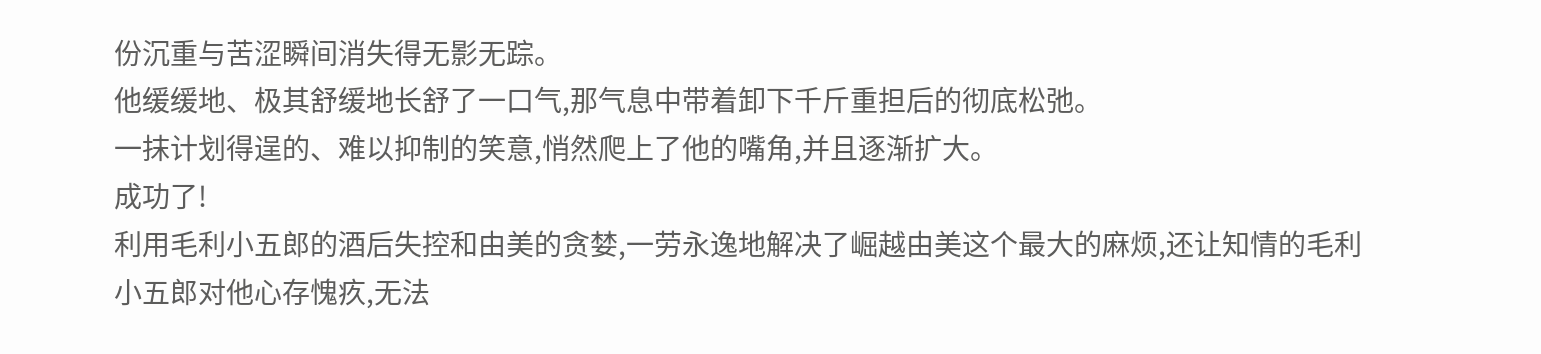份沉重与苦涩瞬间消失得无影无踪。
他缓缓地、极其舒缓地长舒了一口气,那气息中带着卸下千斤重担后的彻底松弛。
一抹计划得逞的、难以抑制的笑意,悄然爬上了他的嘴角,并且逐渐扩大。
成功了!
利用毛利小五郎的酒后失控和由美的贪婪,一劳永逸地解决了崛越由美这个最大的麻烦,还让知情的毛利小五郎对他心存愧疚,无法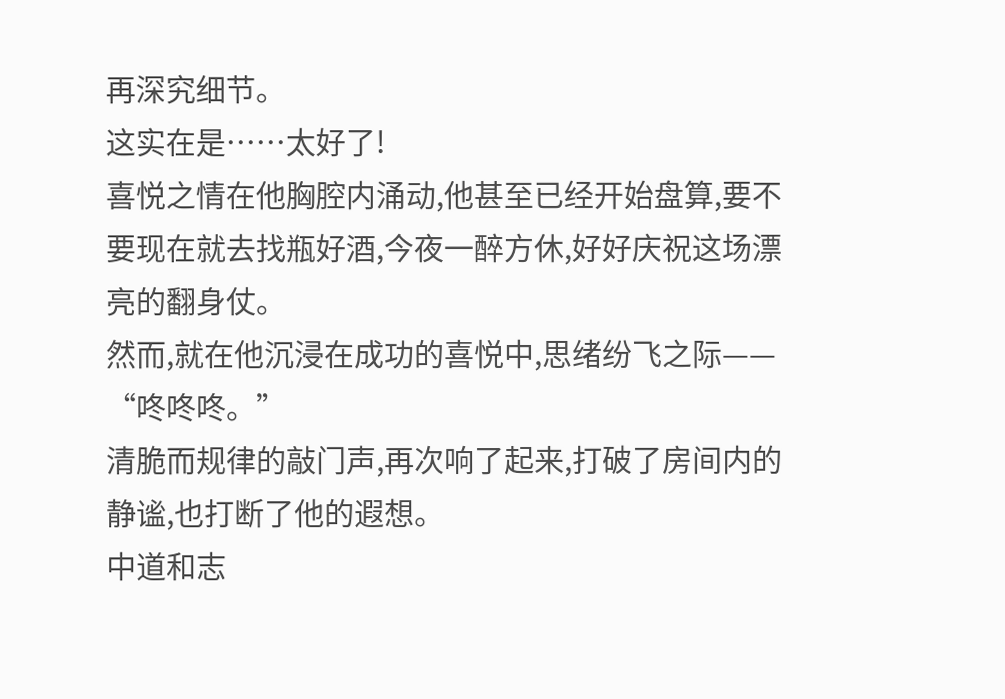再深究细节。
这实在是……太好了!
喜悦之情在他胸腔内涌动,他甚至已经开始盘算,要不要现在就去找瓶好酒,今夜一醉方休,好好庆祝这场漂亮的翻身仗。
然而,就在他沉浸在成功的喜悦中,思绪纷飞之际——
“咚咚咚。”
清脆而规律的敲门声,再次响了起来,打破了房间内的静谧,也打断了他的遐想。
中道和志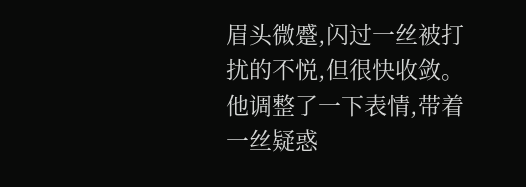眉头微蹙,闪过一丝被打扰的不悦,但很快收敛。
他调整了一下表情,带着一丝疑惑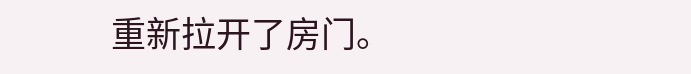重新拉开了房门。